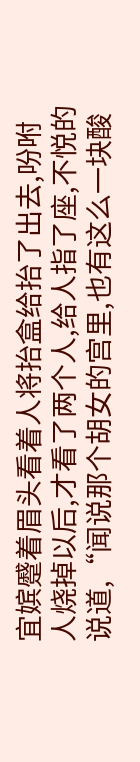宜嫔蹙着眉头看着人将抬盒给抬了出去,吩咐人烧掉以后,才看了两个人,给人指了座,不悦的说道,“闻说那个胡女的宫里,也有这么一块酸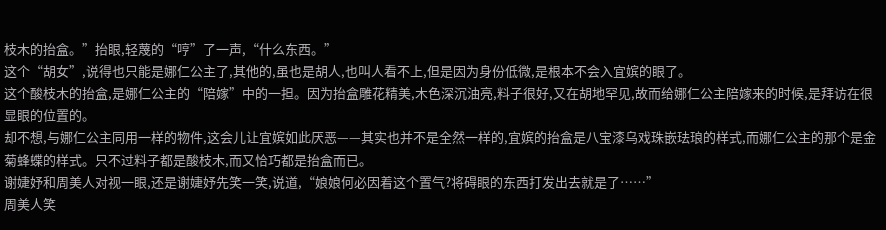枝木的抬盒。”抬眼,轻蔑的“哼”了一声,“什么东西。”
这个“胡女”,说得也只能是娜仁公主了,其他的,虽也是胡人,也叫人看不上,但是因为身份低微,是根本不会入宜嫔的眼了。
这个酸枝木的抬盒,是娜仁公主的“陪嫁”中的一担。因为抬盒雕花精美,木色深沉油亮,料子很好,又在胡地罕见,故而给娜仁公主陪嫁来的时候,是拜访在很显眼的位置的。
却不想,与娜仁公主同用一样的物件,这会儿让宜嫔如此厌恶——其实也并不是全然一样的,宜嫔的抬盒是八宝漆乌戏珠嵌珐琅的样式,而娜仁公主的那个是金菊蜂蝶的样式。只不过料子都是酸枝木,而又恰巧都是抬盒而已。
谢婕妤和周美人对视一眼,还是谢婕妤先笑一笑,说道,“娘娘何必因着这个置气?将碍眼的东西打发出去就是了……”
周美人笑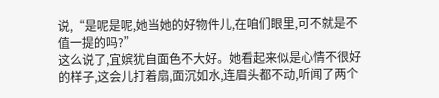说,“是呢是呢,她当她的好物件儿,在咱们眼里,可不就是不值一提的吗?”
这么说了,宜嫔犹自面色不大好。她看起来似是心情不很好的样子,这会儿打着扇,面沉如水,连眉头都不动,听闻了两个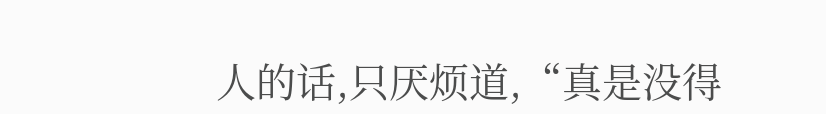人的话,只厌烦道,“真是没得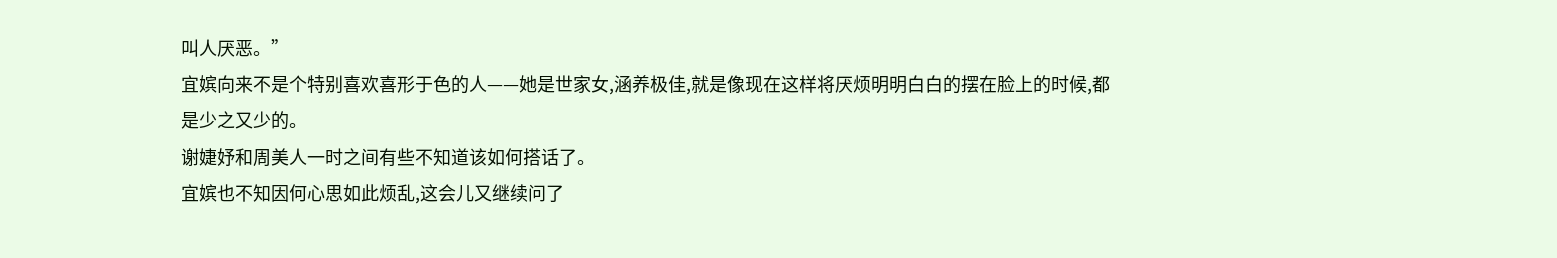叫人厌恶。”
宜嫔向来不是个特别喜欢喜形于色的人——她是世家女,涵养极佳,就是像现在这样将厌烦明明白白的摆在脸上的时候,都是少之又少的。
谢婕妤和周美人一时之间有些不知道该如何搭话了。
宜嫔也不知因何心思如此烦乱,这会儿又继续问了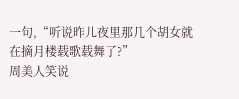一句,“听说昨儿夜里那几个胡女就在摘月楼载歌载舞了?”
周美人笑说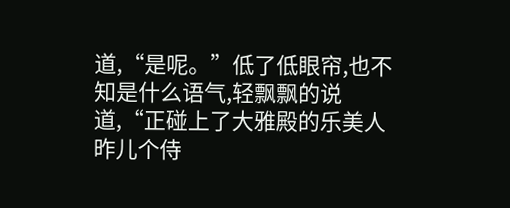道,“是呢。”低了低眼帘,也不知是什么语气,轻飘飘的说道,“正碰上了大雅殿的乐美人昨儿个侍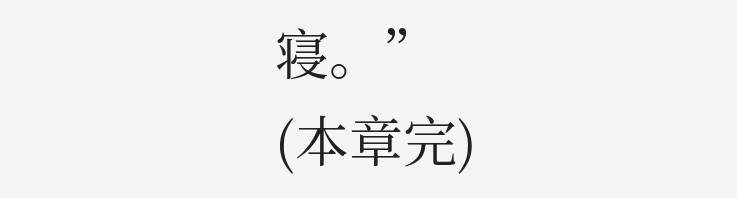寝。”
(本章完)